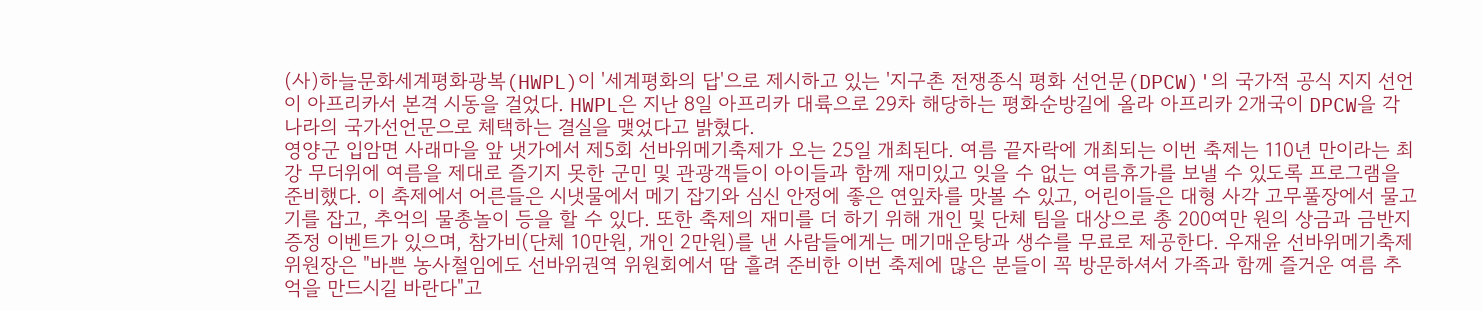(사)하늘문화세계평화광복(HWPL)이 '세계평화의 답'으로 제시하고 있는 '지구촌 전쟁종식 평화 선언문(DPCW)'의 국가적 공식 지지 선언이 아프리카서 본격 시동을 걸었다. HWPL은 지난 8일 아프리카 대륙으로 29차 해당하는 평화순방길에 올라 아프리카 2개국이 DPCW을 각 나라의 국가선언문으로 체택하는 결실을 맺었다고 밝혔다.
영양군 입암면 사래마을 앞 냇가에서 제5회 선바위메기축제가 오는 25일 개최된다. 여름 끝자락에 개최되는 이번 축제는 110년 만이라는 최강 무더위에 여름을 제대로 즐기지 못한 군민 및 관광객들이 아이들과 함께 재미있고 잊을 수 없는 여름휴가를 보낼 수 있도록 프로그램을 준비했다. 이 축제에서 어른들은 시냇물에서 메기 잡기와 심신 안정에 좋은 연잎차를 맛볼 수 있고, 어린이들은 대형 사각 고무풀장에서 물고기를 잡고, 추억의 물총놀이 등을 할 수 있다. 또한 축제의 재미를 더 하기 위해 개인 및 단체 팀을 대상으로 총 200여만 원의 상금과 금반지 증정 이벤트가 있으며, 참가비(단체 10만원, 개인 2만원)를 낸 사람들에게는 메기매운탕과 생수를 무료로 제공한다. 우재윤 선바위메기축제 위원장은 "바쁜 농사철임에도 선바위권역 위원회에서 땀 흘려 준비한 이번 축제에 많은 분들이 꼭 방문하셔서 가족과 함께 즐거운 여름 추억을 만드시길 바란다"고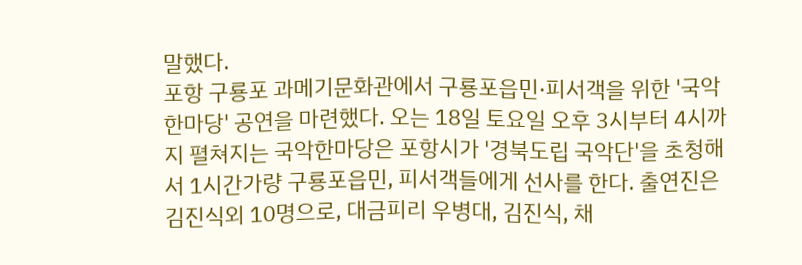말했다.
포항 구룡포 과메기문화관에서 구룡포읍민·피서객을 위한 '국악한마당' 공연을 마련했다. 오는 18일 토요일 오후 3시부터 4시까지 펼쳐지는 국악한마당은 포항시가 '경북도립 국악단'을 초청해서 1시간가량 구룡포읍민, 피서객들에게 선사를 한다. 출연진은 김진식외 10명으로, 대금피리 우병대, 김진식, 채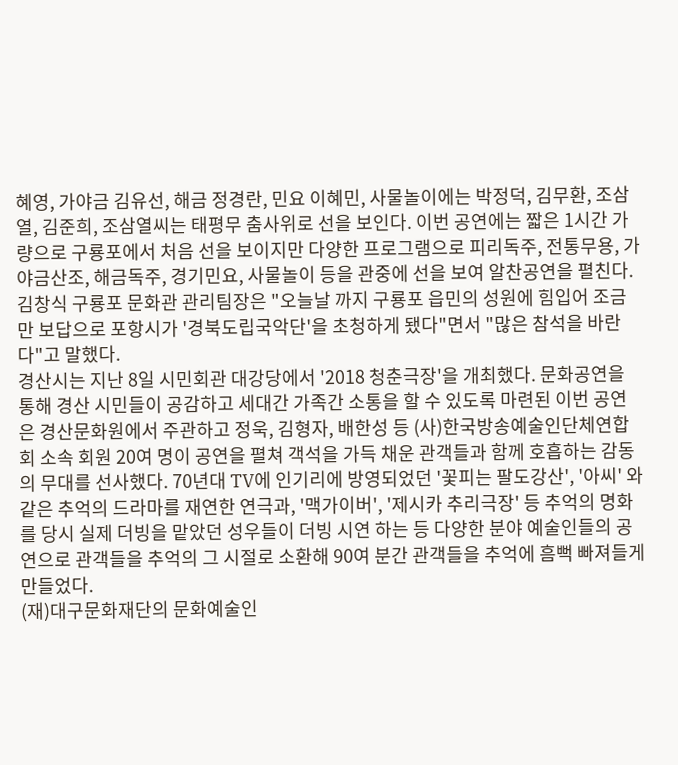혜영, 가야금 김유선, 해금 정경란, 민요 이혜민, 사물놀이에는 박정덕, 김무환, 조삼열, 김준희, 조삼열씨는 태평무 춤사위로 선을 보인다. 이번 공연에는 짧은 1시간 가량으로 구룡포에서 처음 선을 보이지만 다양한 프로그램으로 피리독주, 전통무용, 가야금산조, 해금독주, 경기민요, 사물놀이 등을 관중에 선을 보여 알찬공연을 펼친다. 김창식 구룡포 문화관 관리팀장은 "오늘날 까지 구룡포 읍민의 성원에 힘입어 조금만 보답으로 포항시가 '경북도립국악단'을 초청하게 됐다"면서 "많은 참석을 바란다"고 말했다.
경산시는 지난 8일 시민회관 대강당에서 '2018 청춘극장'을 개최했다. 문화공연을 통해 경산 시민들이 공감하고 세대간 가족간 소통을 할 수 있도록 마련된 이번 공연은 경산문화원에서 주관하고 정욱, 김형자, 배한성 등 (사)한국방송예술인단체연합회 소속 회원 20여 명이 공연을 펼쳐 객석을 가득 채운 관객들과 함께 호흡하는 감동의 무대를 선사했다. 70년대 TV에 인기리에 방영되었던 '꽃피는 팔도강산', '아씨' 와 같은 추억의 드라마를 재연한 연극과, '맥가이버', '제시카 추리극장' 등 추억의 명화를 당시 실제 더빙을 맡았던 성우들이 더빙 시연 하는 등 다양한 분야 예술인들의 공연으로 관객들을 추억의 그 시절로 소환해 90여 분간 관객들을 추억에 흠뻑 빠져들게 만들었다.
(재)대구문화재단의 문화예술인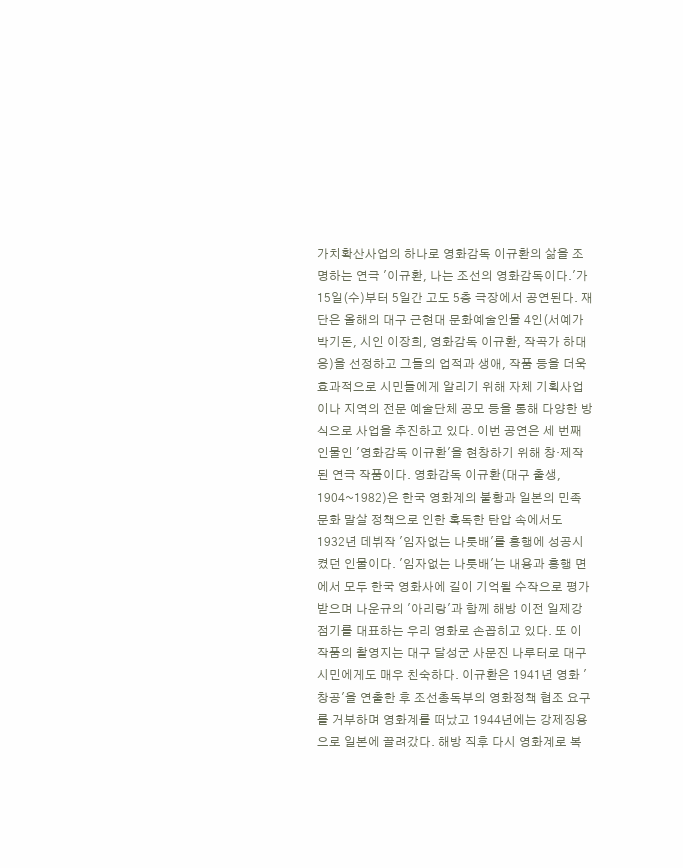가치확산사업의 하나로 영화감독 이규환의 삶을 조명하는 연극 '이규환, 나는 조선의 영화감독이다.'가 15일(수)부터 5일간 고도 5층 극장에서 공연된다. 재단은 올해의 대구 근현대 문화예술인물 4인(서예가 박기돈, 시인 이장희, 영화감독 이규환, 작곡가 하대응)을 선정하고 그들의 업적과 생애, 작품 등을 더욱 효과적으로 시민들에게 알리기 위해 자체 기획사업이나 지역의 전문 예술단체 공모 등을 통해 다양한 방식으로 사업을 추진하고 있다. 이번 공연은 세 번째 인물인 '영화감독 이규환'을 현창하기 위해 창·제작된 연극 작품이다. 영화감독 이규환(대구 출생, 1904~1982)은 한국 영화계의 불황과 일본의 민족 문화 말살 정책으로 인한 혹독한 탄압 속에서도 1932년 데뷔작 '임자없는 나룻배'를 흥행에 성공시켰던 인물이다. '임자없는 나룻배'는 내용과 흥행 면에서 모두 한국 영화사에 길이 기억될 수작으로 평가받으며 나운규의 '아리랑'과 함께 해방 이전 일제강점기를 대표하는 우리 영화로 손꼽히고 있다. 또 이 작품의 촬영지는 대구 달성군 사문진 나루터로 대구시민에게도 매우 친숙하다. 이규환은 1941년 영화 '창공'을 연출한 후 조선총독부의 영화정책 협조 요구를 거부하며 영화계를 떠났고 1944년에는 강제징용으로 일본에 끌려갔다. 해방 직후 다시 영화계로 복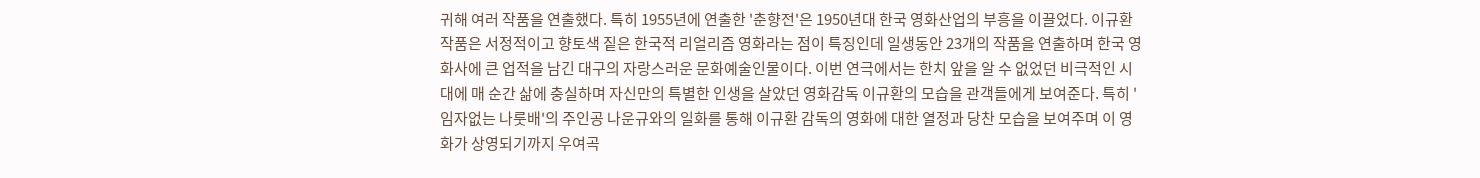귀해 여러 작품을 연출했다. 특히 1955년에 연출한 '춘향전'은 1950년대 한국 영화산업의 부흥을 이끌었다. 이규환 작품은 서정적이고 향토색 짙은 한국적 리얼리즘 영화라는 점이 특징인데 일생동안 23개의 작품을 연출하며 한국 영화사에 큰 업적을 남긴 대구의 자랑스러운 문화예술인물이다. 이번 연극에서는 한치 앞을 알 수 없었던 비극적인 시대에 매 순간 삶에 충실하며 자신만의 특별한 인생을 살았던 영화감독 이규환의 모습을 관객들에게 보여준다. 특히 '임자없는 나룻배'의 주인공 나운규와의 일화를 통해 이규환 감독의 영화에 대한 열정과 당찬 모습을 보여주며 이 영화가 상영되기까지 우여곡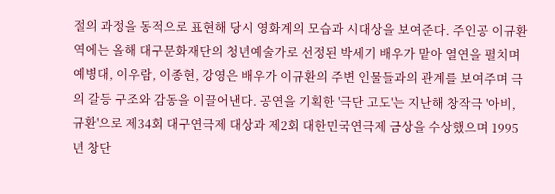절의 과정을 동적으로 표현해 당시 영화계의 모습과 시대상을 보여준다. 주인공 이규환 역에는 올해 대구문화재단의 청년예술가로 선정된 박세기 배우가 맡아 열연을 펼치며 예병대, 이우람, 이종현, 강영은 배우가 이규환의 주변 인물들과의 관계를 보여주며 극의 갈등 구조와 감동을 이끌어낸다. 공연을 기획한 '극단 고도'는 지난해 창작극 '아비, 규환'으로 제34회 대구연극제 대상과 제2회 대한민국연극제 금상을 수상했으며 1995년 창단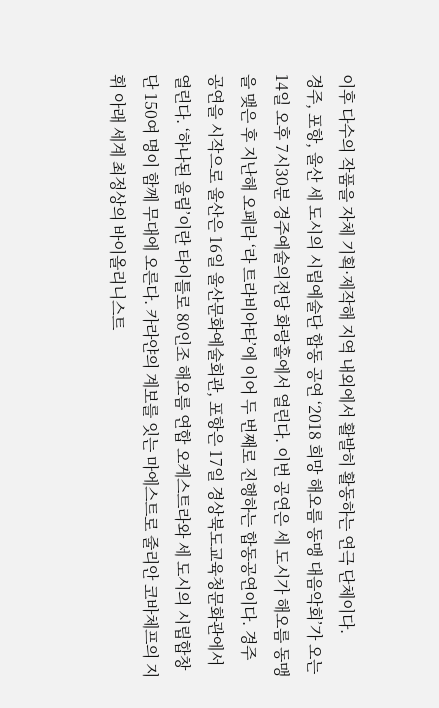이후 다수의 작품을 자체 기획·제작해 지역 내외에서 활발히 활동하는 연극 단체이다.
경주, 포항, 울산 세 도시의 시립예술단 합동 공연 ‘2018 희망 해오름 동맹 대음악회’가 오는 14일 오후 7시30분 경주예술의전당 화랑홀에서 열린다. 이번 공연은 세 도시가 해오름 동맹을 맺은 후 지난해 오페라 ‘라 트라비아타’에 이어 두 번째로 진행하는 합동공연이다. 경주 공연을 시작으로 울산은 16일 울산문화예술회관, 포항은 17일 경상북도교육청문화관에서 열린다. ‘하나된 울림’이란 타이틀로 80인조 해오름 연합 오케스트라와 세 도시의 시립합창단 150여 명이 함께 무대에 오른다. 카라얀의 계보를 잇는 마에스트로 줄리안 코바체프의 지휘 아래 세계 최정상의 바이올리니스트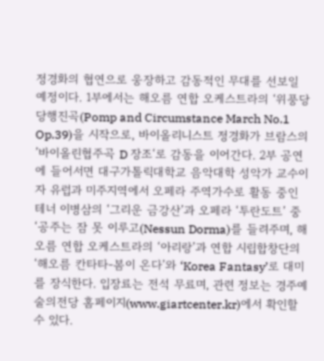정경화의 협연으로 웅장하고 감동적인 무대를 선보일 예정이다. 1부에서는 해오름 연합 오케스트라의 ‘위풍당당행진곡(Pomp and Circumstance March No.1 Op.39)을 시작으로, 바이올리니스트 정경화가 브람스의 ’바이올린협주곡 D 장조‘로 감동을 이어간다. 2부 공연에 들어서면 대구가톨릭대학교 음악대학 성악가 교수이자 유럽과 미주지역에서 오페라 주역가수로 활동 중인 테너 이병삼의 ‘그리운 금강산’과 오페라 ‘투란도트’ 중 ‘공주는 잠 못 이루고(Nessun Dorma)를 들려주며, 해오름 연합 오케스트라의 ‘아리랑’과 연합 시립합창단의 ‘해오름 칸타타-봄이 온다’와 ‘Korea Fantasy’로 대미를 장식한다. 입장료는 전석 무료며, 관련 정보는 경주예술의전당 홈페이지(www.giartcenter.kr)에서 확인할 수 있다.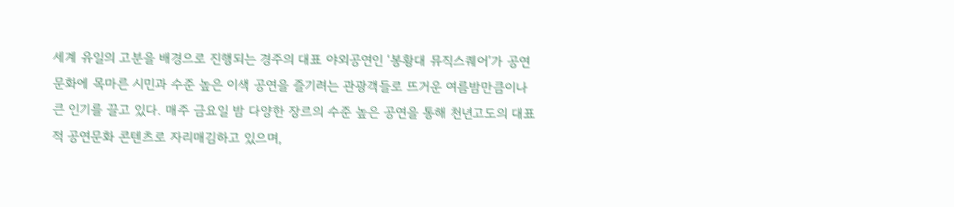세계 유일의 고분을 배경으로 진행되는 경주의 대표 야외공연인 ‘봉황대 뮤직스퀘어’가 공연 문화에 목마른 시민과 수준 높은 이색 공연을 즐기려는 관광객들로 뜨거운 여름밤만큼이나 큰 인기를 끌고 있다. 매주 금요일 밤 다양한 장르의 수준 높은 공연을 통해 천년고도의 대표적 공연문화 콘텐츠로 자리매김하고 있으며,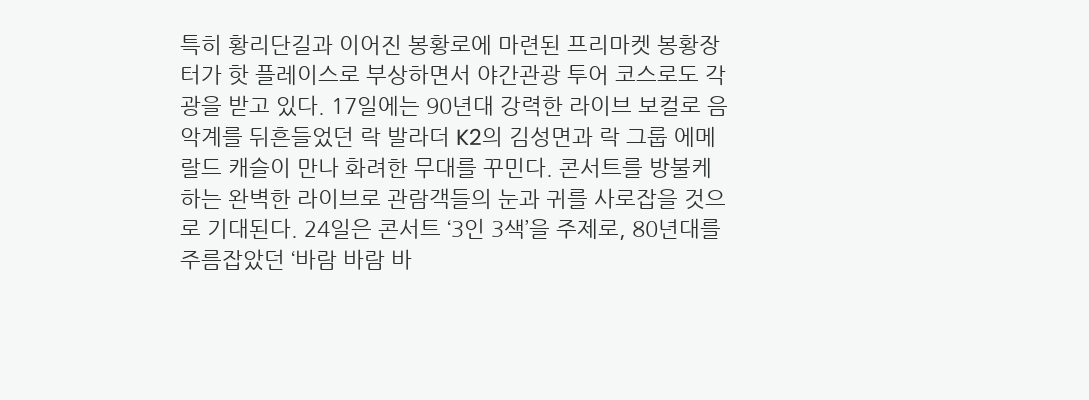특히 황리단길과 이어진 봉황로에 마련된 프리마켓 봉황장터가 핫 플레이스로 부상하면서 야간관광 투어 코스로도 각광을 받고 있다. 17일에는 90년대 강력한 라이브 보컬로 음악계를 뒤흔들었던 락 발라더 K2의 김성면과 락 그룹 에메랄드 캐슬이 만나 화려한 무대를 꾸민다. 콘서트를 방불케 하는 완벽한 라이브로 관람객들의 눈과 귀를 사로잡을 것으로 기대된다. 24일은 콘서트 ‘3인 3색’을 주제로, 80년대를 주름잡았던 ‘바람 바람 바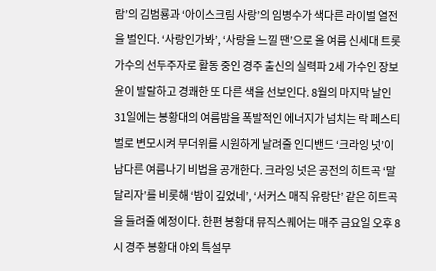람’의 김범룡과 ‘아이스크림 사랑’의 임병수가 색다른 라이벌 열전을 벌인다. ‘사랑인가봐’, ‘사랑을 느낄 땐’으로 올 여름 신세대 트롯가수의 선두주자로 활동 중인 경주 출신의 실력파 2세 가수인 장보윤이 발랄하고 경쾌한 또 다른 색을 선보인다. 8월의 마지막 날인 31일에는 봉황대의 여름밤을 폭발적인 에너지가 넘치는 락 페스티벌로 변모시켜 무더위를 시원하게 날려줄 인디밴드 ‘크라잉 넛’이 남다른 여름나기 비법을 공개한다. 크라잉 넛은 공전의 히트곡 ‘말 달리자’를 비롯해 ‘밤이 깊었네’, ‘서커스 매직 유랑단’ 같은 히트곡을 들려줄 예정이다. 한편 봉황대 뮤직스퀘어는 매주 금요일 오후 8시 경주 봉황대 야외 특설무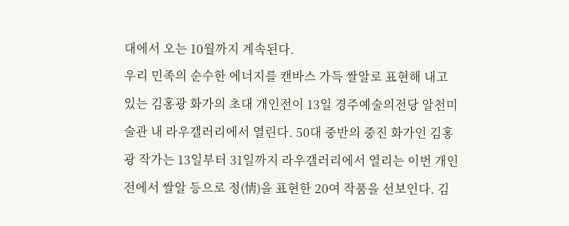대에서 오는 10월까지 계속된다.
우리 민족의 순수한 에너지를 캔바스 가득 쌀알로 표현해 내고 있는 김홍광 화가의 초대 개인전이 13일 경주예술의전당 알천미술관 내 라우갤러리에서 열린다. 50대 중반의 중진 화가인 김홍광 작가는 13일부터 31일까지 라우갤러리에서 열리는 이번 개인전에서 쌀알 등으로 정(情)을 표현한 20여 작품을 선보인다. 김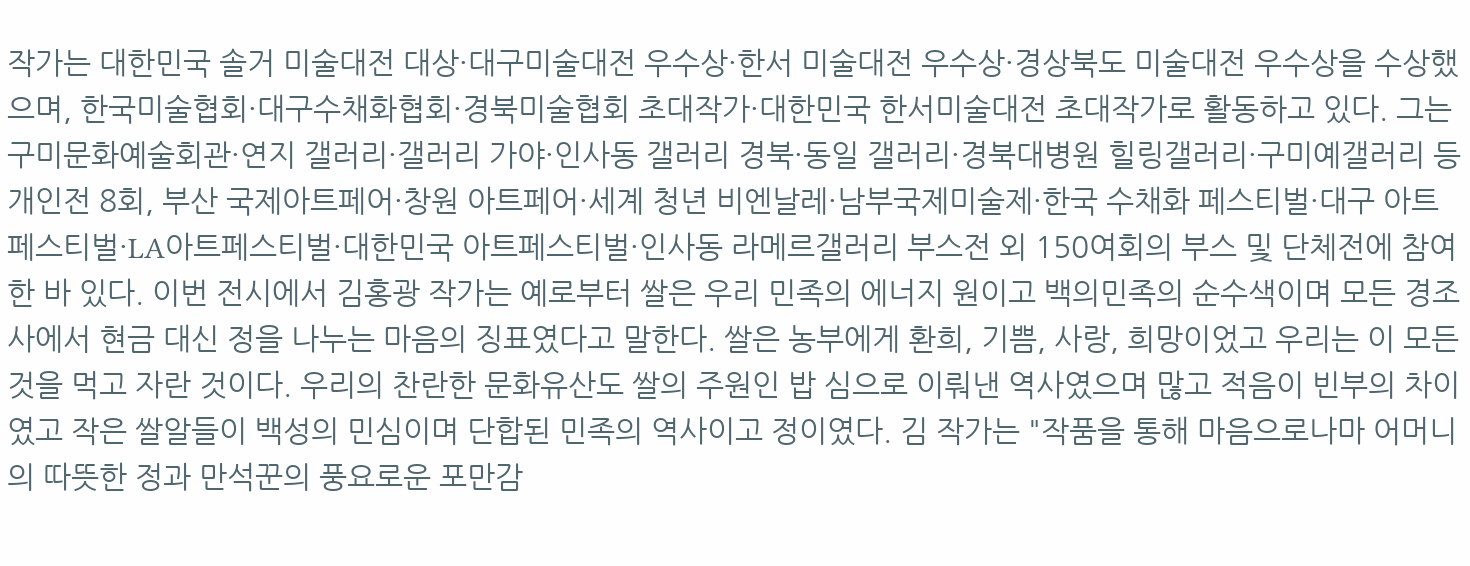작가는 대한민국 솔거 미술대전 대상·대구미술대전 우수상·한서 미술대전 우수상·경상북도 미술대전 우수상을 수상했으며, 한국미술협회·대구수채화협회·경북미술협회 초대작가·대한민국 한서미술대전 초대작가로 활동하고 있다. 그는 구미문화예술회관·연지 갤러리·갤러리 가야·인사동 갤러리 경북·동일 갤러리·경북대병원 힐링갤러리·구미예갤러리 등 개인전 8회, 부산 국제아트페어·창원 아트페어·세계 청년 비엔날레·남부국제미술제·한국 수채화 페스티벌·대구 아트페스티벌·LA아트페스티벌·대한민국 아트페스티벌·인사동 라메르갤러리 부스전 외 150여회의 부스 및 단체전에 참여한 바 있다. 이번 전시에서 김홍광 작가는 예로부터 쌀은 우리 민족의 에너지 원이고 백의민족의 순수색이며 모든 경조사에서 현금 대신 정을 나누는 마음의 징표였다고 말한다. 쌀은 농부에게 환희, 기쁨, 사랑, 희망이었고 우리는 이 모든 것을 먹고 자란 것이다. 우리의 찬란한 문화유산도 쌀의 주원인 밥 심으로 이뤄낸 역사였으며 많고 적음이 빈부의 차이였고 작은 쌀알들이 백성의 민심이며 단합된 민족의 역사이고 정이였다. 김 작가는 "작품을 통해 마음으로나마 어머니의 따뜻한 정과 만석꾼의 풍요로운 포만감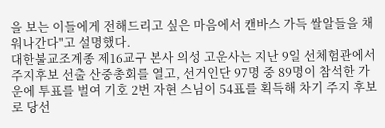을 보는 이들에게 전해드리고 싶은 마음에서 캔바스 가득 쌀알들을 채워나간다"고 설명했다.
대한불교조계종 제16교구 본사 의성 고운사는 지난 9일 선체험관에서 주지후보 선출 산중총회를 열고, 선거인단 97명 중 89명이 참석한 가운에 투표를 벌여 기호 2번 자현 스님이 54표를 획득해 차기 주지 후보로 당선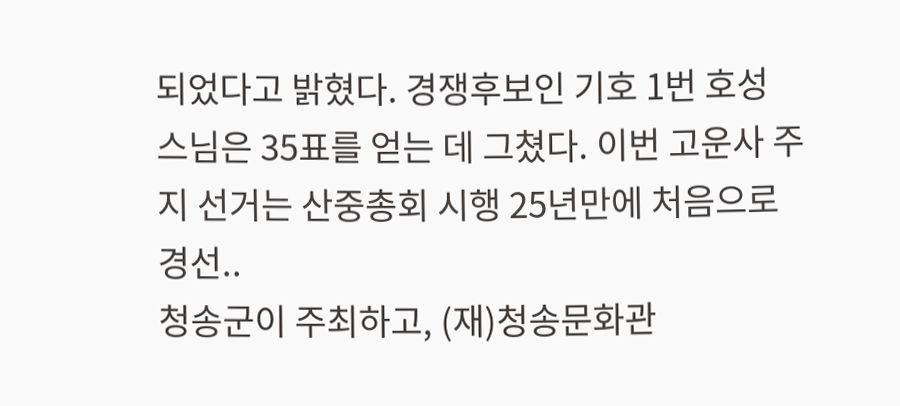되었다고 밝혔다. 경쟁후보인 기호 1번 호성 스님은 35표를 얻는 데 그쳤다. 이번 고운사 주지 선거는 산중총회 시행 25년만에 처음으로 경선..
청송군이 주최하고, (재)청송문화관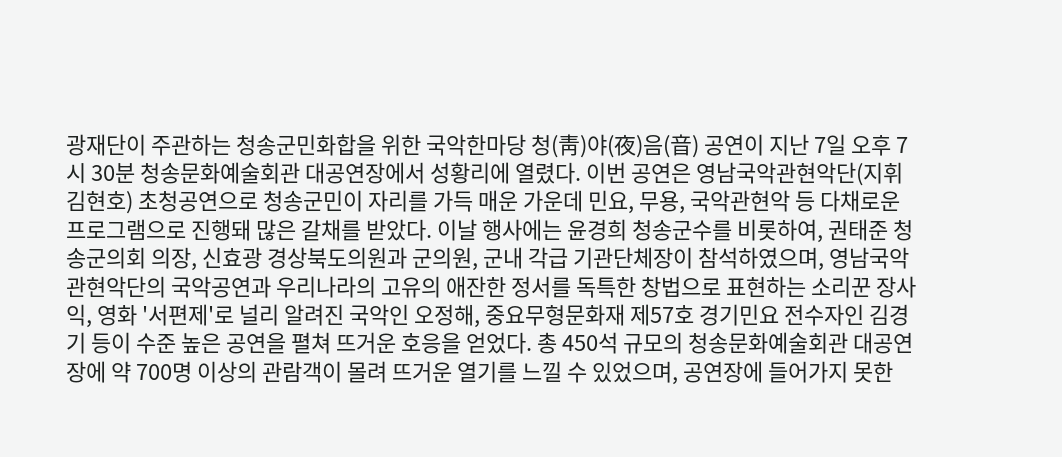광재단이 주관하는 청송군민화합을 위한 국악한마당 청(靑)야(夜)음(音) 공연이 지난 7일 오후 7시 30분 청송문화예술회관 대공연장에서 성황리에 열렸다. 이번 공연은 영남국악관현악단(지휘 김현호) 초청공연으로 청송군민이 자리를 가득 매운 가운데 민요, 무용, 국악관현악 등 다채로운 프로그램으로 진행돼 많은 갈채를 받았다. 이날 행사에는 윤경희 청송군수를 비롯하여, 권태준 청송군의회 의장, 신효광 경상북도의원과 군의원, 군내 각급 기관단체장이 참석하였으며, 영남국악관현악단의 국악공연과 우리나라의 고유의 애잔한 정서를 독특한 창법으로 표현하는 소리꾼 장사익, 영화 '서편제'로 널리 알려진 국악인 오정해, 중요무형문화재 제57호 경기민요 전수자인 김경기 등이 수준 높은 공연을 펼쳐 뜨거운 호응을 얻었다. 총 450석 규모의 청송문화예술회관 대공연장에 약 700명 이상의 관람객이 몰려 뜨거운 열기를 느낄 수 있었으며, 공연장에 들어가지 못한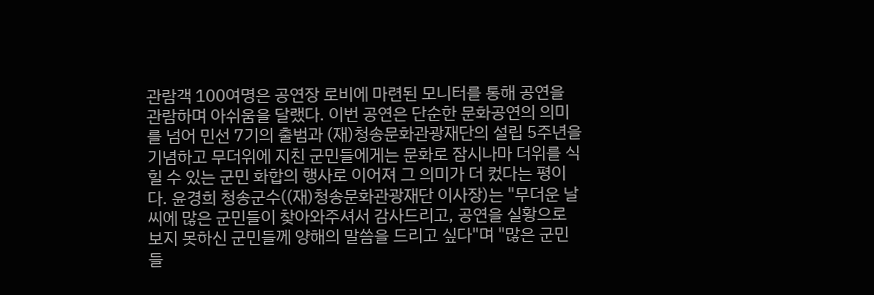관람객 100여명은 공연장 로비에 마련된 모니터를 통해 공연을 관람하며 아쉬움을 달랬다. 이번 공연은 단순한 문화공연의 의미를 넘어 민선 7기의 출범과 (재)청송문화관광재단의 설립 5주년을 기념하고 무더위에 지친 군민들에게는 문화로 잠시나마 더위를 식힐 수 있는 군민 화합의 행사로 이어져 그 의미가 더 컸다는 평이다. 윤경희 청송군수((재)청송문화관광재단 이사장)는 "무더운 날씨에 많은 군민들이 찾아와주셔서 감사드리고, 공연을 실황으로 보지 못하신 군민들께 양해의 말씀을 드리고 싶다"며 "많은 군민들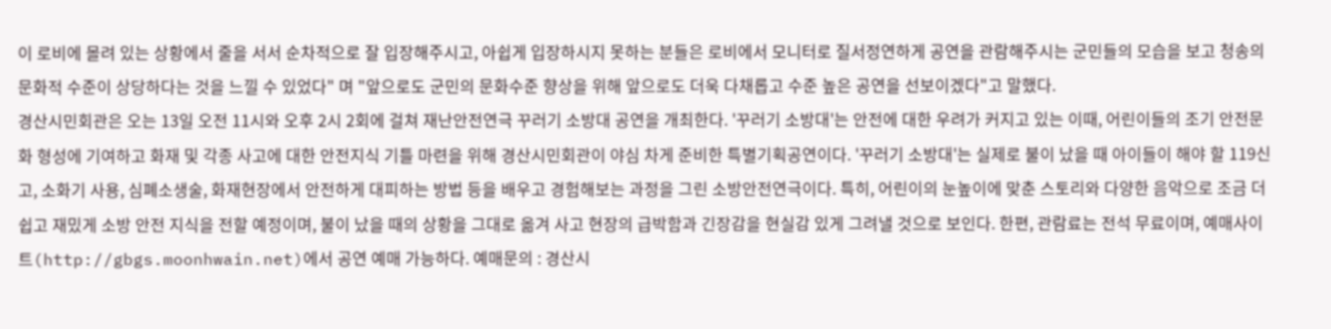이 로비에 몰려 있는 상황에서 줄을 서서 순차적으로 잘 입장해주시고, 아쉽게 입장하시지 못하는 분들은 로비에서 모니터로 질서정연하게 공연을 관람해주시는 군민들의 모습을 보고 청송의 문화적 수준이 상당하다는 것을 느낄 수 있었다" 며 "앞으로도 군민의 문화수준 향상을 위해 앞으로도 더욱 다채롭고 수준 높은 공연을 선보이겠다"고 말했다.
경산시민회관은 오는 13일 오전 11시와 오후 2시 2회에 걸쳐 재난안전연극 꾸러기 소방대 공연을 개최한다. '꾸러기 소방대'는 안전에 대한 우려가 커지고 있는 이때, 어린이들의 조기 안전문화 형성에 기여하고 화재 및 각종 사고에 대한 안전지식 기틀 마련을 위해 경산시민회관이 야심 차게 준비한 특별기획공연이다. '꾸러기 소방대'는 실제로 불이 났을 때 아이들이 해야 할 119신고, 소화기 사용, 심폐소생술, 화재현장에서 안전하게 대피하는 방법 등을 배우고 경험해보는 과정을 그린 소방안전연극이다. 특히, 어린이의 눈높이에 맞춘 스토리와 다양한 음악으로 조금 더 쉽고 재밌게 소방 안전 지식을 전할 예정이며, 불이 났을 때의 상황을 그대로 옮겨 사고 현장의 급박함과 긴장감을 현실감 있게 그려낼 것으로 보인다. 한편, 관람료는 전석 무료이며, 예매사이트(http://gbgs.moonhwain.net)에서 공연 예매 가능하다. 예매문의 : 경산시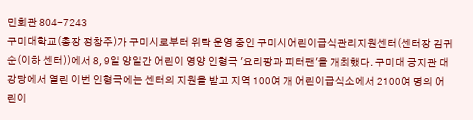민회관 804-7243
구미대학교(총장 정창주)가 구미시로부터 위탁 운영 중인 구미시어린이급식관리지원센터(센터장 김귀순(이하 센터))에서 8, 9일 양일간 어린이 영양 인형극 '요리팡과 피터팬'을 개최했다. 구미대 긍지관 대강당에서 열린 이번 인형극에는 센터의 지원을 받고 지역 100여 개 어린이급식소에서 2100여 명의 어린이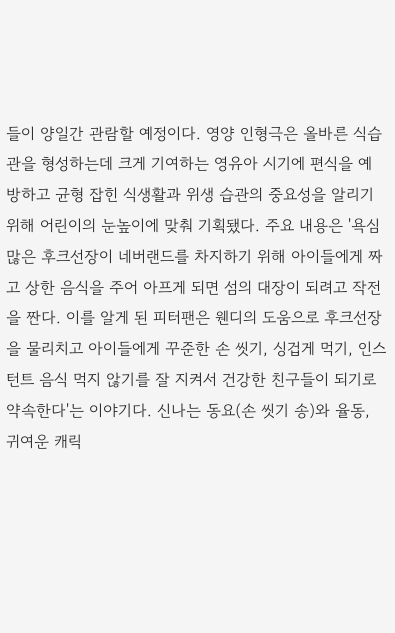들이 양일간 관람할 예정이다. 영양 인형극은 올바른 식습관을 형성하는데 크게 기여하는 영유아 시기에 편식을 예방하고 균형 잡힌 식생활과 위생 습관의 중요성을 알리기 위해 어린이의 눈높이에 맞춰 기획됐다. 주요 내용은 '욕심 많은 후크선장이 네버랜드를 차지하기 위해 아이들에게 짜고 상한 음식을 주어 아프게 되면 섬의 대장이 되려고 작전을 짠다. 이를 알게 된 피터팬은 웬디의 도움으로 후크선장을 물리치고 아이들에게 꾸준한 손 씻기, 싱겁게 먹기, 인스턴트 음식 먹지 않기를 잘 지켜서 건강한 친구들이 되기로 약속한다'는 이야기다. 신나는 동요(손 씻기 송)와 율동, 귀여운 캐릭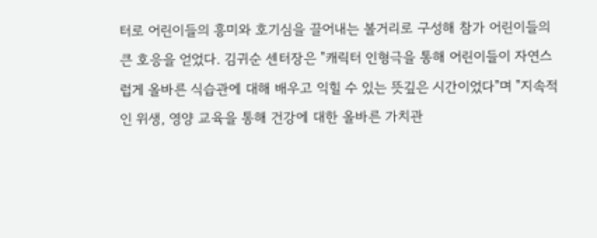터로 어린이들의 흥미와 호기심을 끌어내는 볼거리로 구성해 참가 어린이들의 큰 호응을 얻었다. 김귀순 센터장은 "캐릭터 인형극을 통해 어린이들이 자연스럽게 올바른 식습관에 대해 배우고 익힐 수 있는 뜻깊은 시간이었다"며 "지속적인 위생, 영양 교육을 통해 건강에 대한 올바른 가치관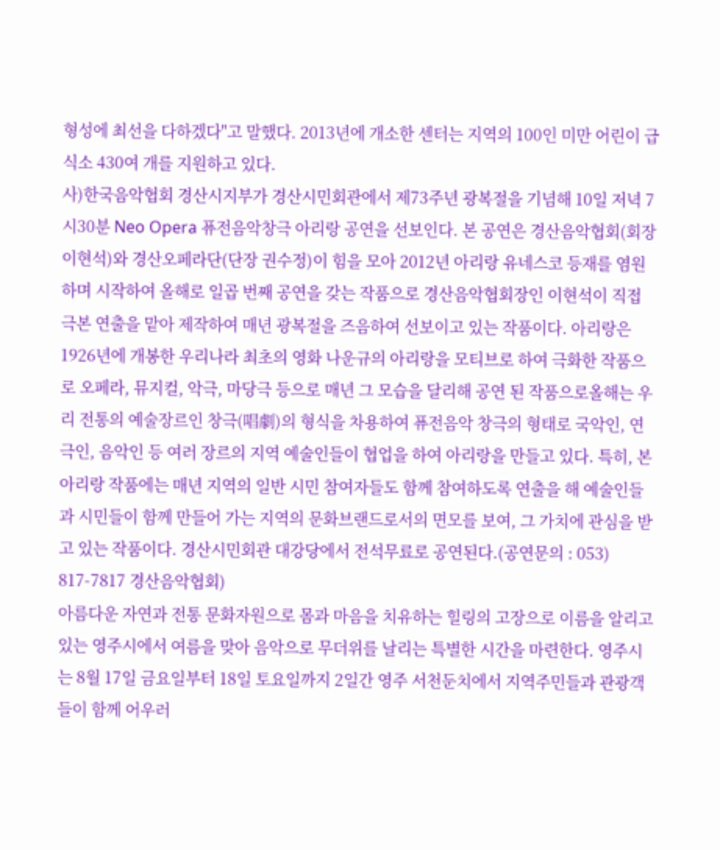형성에 최선을 다하겠다"고 말했다. 2013년에 개소한 센터는 지역의 100인 미만 어린이 급식소 430여 개를 지원하고 있다.
사)한국음악협회 경산시지부가 경산시민회관에서 제73주년 광복절을 기념해 10일 저녁 7시30분 Neo Opera 퓨전음악창극 아리랑 공연을 선보인다. 본 공연은 경산음악협회(회장 이현석)와 경산오페라단(단장 권수정)이 힘을 모아 2012년 아리랑 유네스코 등재를 염원하며 시작하여 올해로 일곱 번째 공연을 갖는 작품으로 경산음악협회장인 이현석이 직접 극본 연출을 맡아 제작하여 매년 광복절을 즈음하여 선보이고 있는 작품이다. 아리랑은 1926년에 개봉한 우리나라 최초의 영화 나운규의 아리랑을 모티브로 하여 극화한 작품으로 오페라, 뮤지컬, 악극, 마당극 등으로 매년 그 모습을 달리해 공연 된 작품으로올해는 우리 전통의 예술장르인 창극(唱劇)의 형식을 차용하여 퓨전음악 창극의 형태로 국악인, 연극인, 음악인 등 여러 장르의 지역 예술인들이 협업을 하여 아리랑을 만들고 있다. 특히, 본 아리랑 작품에는 매년 지역의 일반 시민 참여자들도 함께 참여하도록 연출을 해 예술인들과 시민들이 함께 만들어 가는 지역의 문화브랜드로서의 면모를 보여, 그 가치에 관심을 받고 있는 작품이다. 경산시민회관 대강당에서 전석무료로 공연된다.(공연문의 : 053) 817-7817 경산음악협회)
아름다운 자연과 전통 문화자원으로 몸과 마음을 치유하는 힐링의 고장으로 이름을 알리고 있는 영주시에서 여름을 맞아 음악으로 무더위를 날리는 특별한 시간을 마련한다. 영주시는 8월 17일 금요일부터 18일 토요일까지 2일간 영주 서천둔치에서 지역주민들과 관광객들이 함께 어우러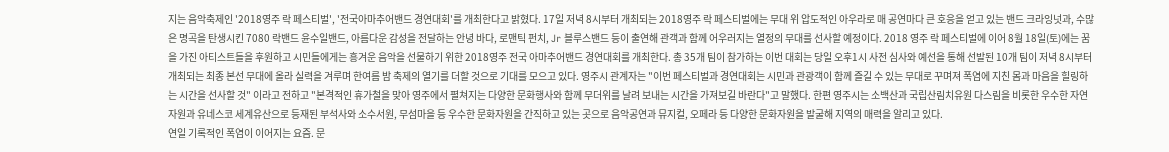지는 음악축제인 '2018영주 락 페스티벌', '전국아마추어밴드 경연대회'를 개최한다고 밝혔다. 17일 저녁 8시부터 개최되는 2018영주 락 페스티벌에는 무대 위 압도적인 아우라로 매 공연마다 큰 호응을 얻고 있는 밴드 크라잉넛과, 수많은 명곡을 탄생시킨 7080 락밴드 윤수일밴드, 아름다운 감성을 전달하는 안녕 바다, 로맨틱 펀치, Jr 블루스밴드 등이 출연해 관객과 함께 어우러지는 열정의 무대를 선사할 예정이다. 2018 영주 락 페스티벌에 이어 8월 18일(토)에는 꿈을 가진 아티스트들을 후원하고 시민들에게는 흥겨운 음악을 선물하기 위한 2018영주 전국 아마추어밴드 경연대회를 개최한다. 총 35개 팀이 참가하는 이번 대회는 당일 오후1시 사전 심사와 예선을 통해 선발된 10개 팀이 저녁 8시부터 개최되는 최종 본선 무대에 올라 실력을 겨루며 한여름 밤 축제의 열기를 더할 것으로 기대를 모으고 있다. 영주시 관계자는 "이번 페스티벌과 경연대회는 시민과 관광객이 함께 즐길 수 있는 무대로 꾸며져 폭염에 지친 몸과 마음을 힐링하는 시간을 선사할 것" 이라고 전하고 "본격적인 휴가철을 맞아 영주에서 펼쳐지는 다양한 문화행사와 함께 무더위를 날려 보내는 시간을 가져보길 바란다"고 말했다. 한편 영주시는 소백산과 국립산림치유원 다스림을 비롯한 우수한 자연자원과 유네스코 세계유산으로 등재된 부석사와 소수서원, 무섬마을 등 우수한 문화자원을 간직하고 있는 곳으로 음악공연과 뮤지컬, 오페라 등 다양한 문화자원을 발굴해 지역의 매력을 알리고 있다.
연일 기록적인 폭염이 이어지는 요즘. 문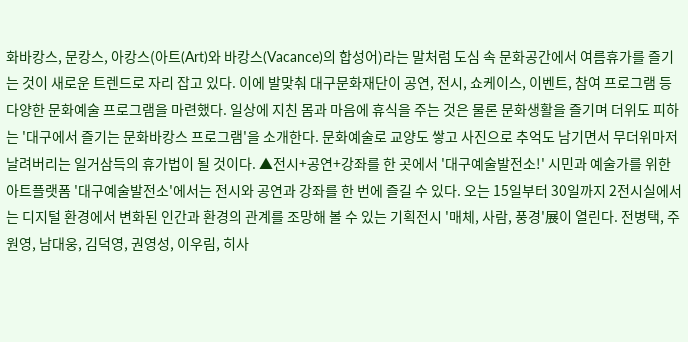화바캉스, 문캉스, 아캉스(아트(Art)와 바캉스(Vacance)의 합성어)라는 말처럼 도심 속 문화공간에서 여름휴가를 즐기는 것이 새로운 트렌드로 자리 잡고 있다. 이에 발맞춰 대구문화재단이 공연, 전시, 쇼케이스, 이벤트, 참여 프로그램 등 다양한 문화예술 프로그램을 마련했다. 일상에 지친 몸과 마음에 휴식을 주는 것은 물론 문화생활을 즐기며 더위도 피하는 '대구에서 즐기는 문화바캉스 프로그램'을 소개한다. 문화예술로 교양도 쌓고 사진으로 추억도 남기면서 무더위마저 날려버리는 일거삼득의 휴가법이 될 것이다. ▲전시+공연+강좌를 한 곳에서 '대구예술발전소!' 시민과 예술가를 위한 아트플랫폼 '대구예술발전소'에서는 전시와 공연과 강좌를 한 번에 즐길 수 있다. 오는 15일부터 30일까지 2전시실에서는 디지털 환경에서 변화된 인간과 환경의 관계를 조망해 볼 수 있는 기획전시 '매체, 사람, 풍경'展이 열린다. 전병택, 주원영, 남대웅, 김덕영, 권영성, 이우림, 히사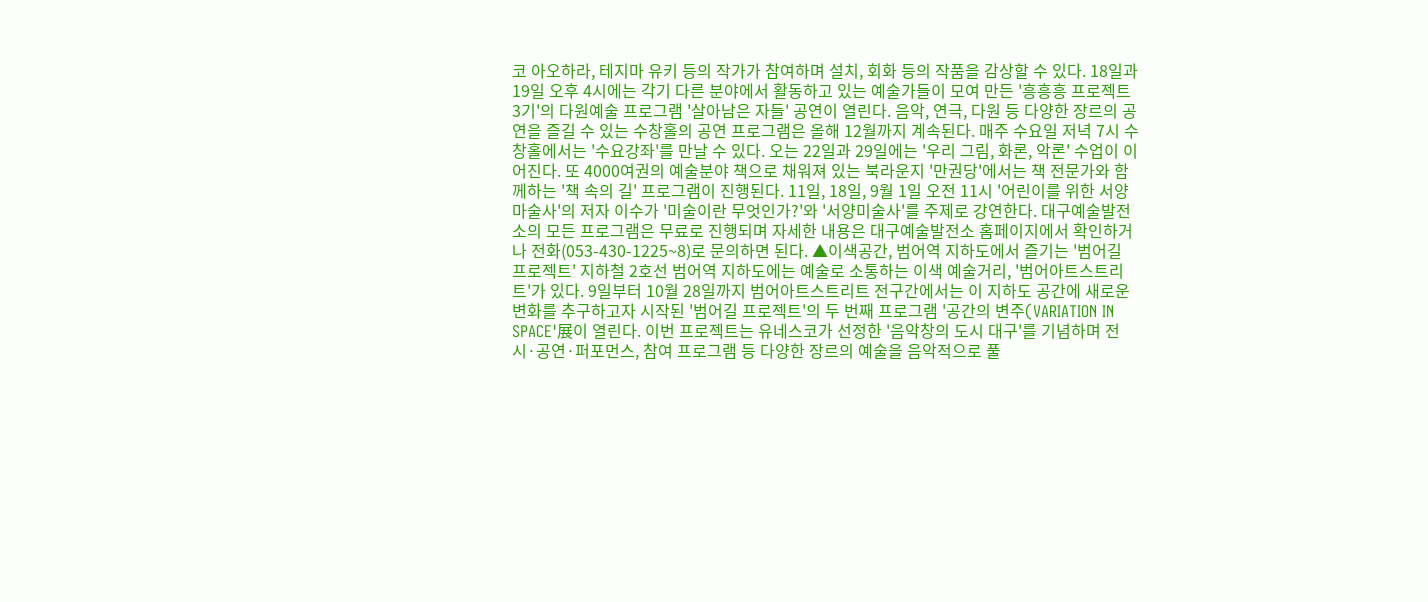코 아오하라, 테지마 유키 등의 작가가 참여하며 설치, 회화 등의 작품을 감상할 수 있다. 18일과 19일 오후 4시에는 각기 다른 분야에서 활동하고 있는 예술가들이 모여 만든 '흥흥흥 프로젝트 3기'의 다원예술 프로그램 '살아남은 자들' 공연이 열린다. 음악, 연극, 다원 등 다양한 장르의 공연을 즐길 수 있는 수창홀의 공연 프로그램은 올해 12월까지 계속된다. 매주 수요일 저녁 7시 수창홀에서는 '수요강좌'를 만날 수 있다. 오는 22일과 29일에는 '우리 그림, 화론, 악론' 수업이 이어진다. 또 4000여권의 예술분야 책으로 채워져 있는 북라운지 '만권당'에서는 책 전문가와 함께하는 '책 속의 길' 프로그램이 진행된다. 11일, 18일, 9월 1일 오전 11시 '어린이를 위한 서양마술사'의 저자 이수가 '미술이란 무엇인가?'와 '서양미술사'를 주제로 강연한다. 대구예술발전소의 모든 프로그램은 무료로 진행되며 자세한 내용은 대구예술발전소 홈페이지에서 확인하거나 전화(053-430-1225~8)로 문의하면 된다. ▲이색공간, 범어역 지하도에서 즐기는 '범어길 프로젝트' 지하철 2호선 범어역 지하도에는 예술로 소통하는 이색 예술거리, '범어아트스트리트'가 있다. 9일부터 10월 28일까지 범어아트스트리트 전구간에서는 이 지하도 공간에 새로운 변화를 추구하고자 시작된 '범어길 프로젝트'의 두 번째 프로그램 '공간의 변주(VARIATION IN SPACE'展이 열린다. 이번 프로젝트는 유네스코가 선정한 '음악창의 도시 대구'를 기념하며 전시·공연·퍼포먼스, 참여 프로그램 등 다양한 장르의 예술을 음악적으로 풀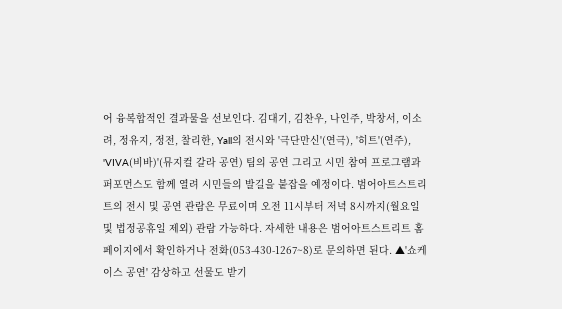어 융복합적인 결과물을 선보인다. 김대기, 김찬우, 나인주, 박창서, 이소려, 정유지, 정전, 찰리한, Yall의 전시와 '극단만신'(연극), '히트'(연주), 'VIVA(비바)'(뮤지컬 갈라 공연) 팀의 공연 그리고 시민 참여 프로그램과 퍼포먼스도 함께 열려 시민들의 발길을 붙잡을 예정이다. 범어아트스트리트의 전시 및 공연 관람은 무료이며 오전 11시부터 저녁 8시까지(월요일 및 법정공휴일 제외) 관람 가능하다. 자세한 내용은 범어아트스트리트 홈페이지에서 확인하거나 전화(053-430-1267~8)로 문의하면 된다. ▲'쇼케이스 공연' 감상하고 선물도 받기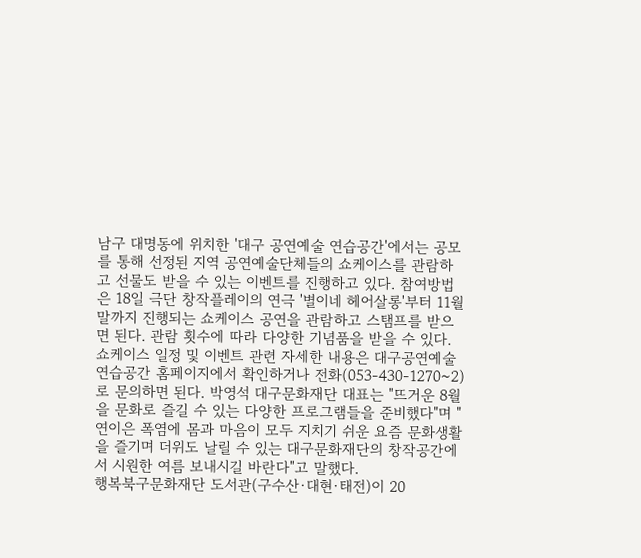남구 대명동에 위치한 '대구 공연예술 연습공간'에서는 공모를 통해 선정된 지역 공연예술단체들의 쇼케이스를 관람하고 선물도 받을 수 있는 이벤트를 진행하고 있다. 참여방법은 18일 극단 창작플레이의 연극 '별이네 헤어살롱'부터 11월말까지 진행되는 쇼케이스 공연을 관람하고 스탬프를 받으면 된다. 관람 횟수에 따라 다양한 기념품을 받을 수 있다. 쇼케이스 일정 및 이벤트 관련 자세한 내용은 대구공연예술연습공간 홈페이지에서 확인하거나 전화(053-430-1270~2)로 문의하면 된다. 박영석 대구문화재단 대표는 "뜨거운 8월을 문화로 즐길 수 있는 다양한 프로그램들을 준비했다"며 "연이은 폭염에 몸과 마음이 모두 지치기 쉬운 요즘 문화생활을 즐기며 더위도 날릴 수 있는 대구문화재단의 창작공간에서 시원한 여름 보내시길 바란다"고 말했다.
행복북구문화재단 도서관(구수산·대현·태전)이 20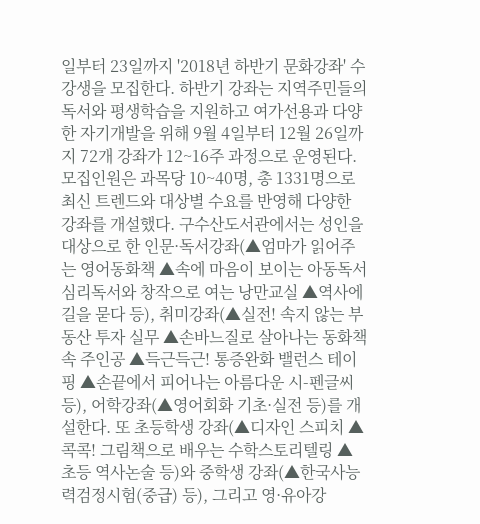일부터 23일까지 '2018년 하반기 문화강좌' 수강생을 모집한다. 하반기 강좌는 지역주민들의 독서와 평생학습을 지원하고 여가선용과 다양한 자기개발을 위해 9월 4일부터 12월 26일까지 72개 강좌가 12~16주 과정으로 운영된다. 모집인원은 과목당 10~40명, 총 1331명으로 최신 트렌드와 대상별 수요를 반영해 다양한 강좌를 개설했다. 구수산도서관에서는 성인을 대상으로 한 인문·독서강좌(▲엄마가 읽어주는 영어동화책 ▲속에 마음이 보이는 아동독서심리독서와 창작으로 여는 낭만교실 ▲역사에 길을 묻다 등), 취미강좌(▲실전! 속지 않는 부동산 투자 실무 ▲손바느질로 살아나는 동화책 속 주인공 ▲득근득근! 통증완화 밸런스 테이핑 ▲손끝에서 피어나는 아름다운 시-펜글씨 등), 어학강좌(▲영어회화 기초·실전 등)를 개설한다. 또 초등학생 강좌(▲디자인 스피치 ▲콕콕! 그림책으로 배우는 수학스토리텔링 ▲초등 역사논술 등)와 중학생 강좌(▲한국사능력검정시험(중급) 등), 그리고 영·유아강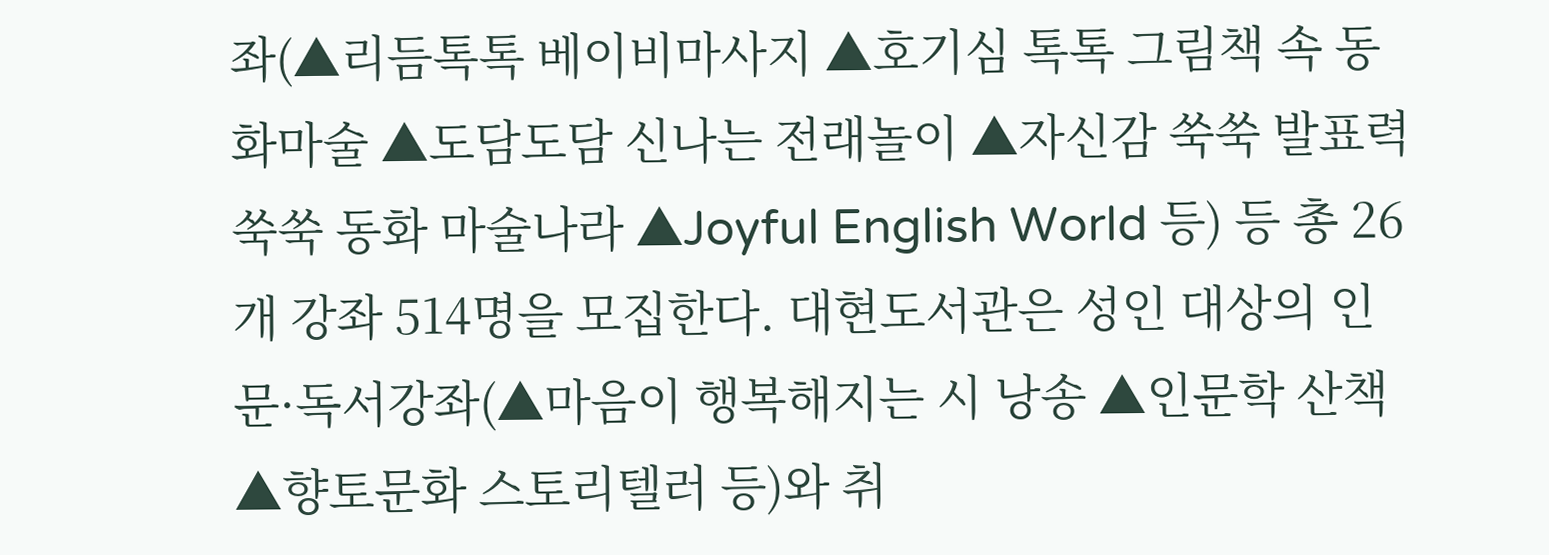좌(▲리듬톡톡 베이비마사지 ▲호기심 톡톡 그림책 속 동화마술 ▲도담도담 신나는 전래놀이 ▲자신감 쑥쑥 발표력 쑥쑥 동화 마술나라 ▲Joyful English World 등) 등 총 26개 강좌 514명을 모집한다. 대현도서관은 성인 대상의 인문·독서강좌(▲마음이 행복해지는 시 낭송 ▲인문학 산책 ▲향토문화 스토리텔러 등)와 취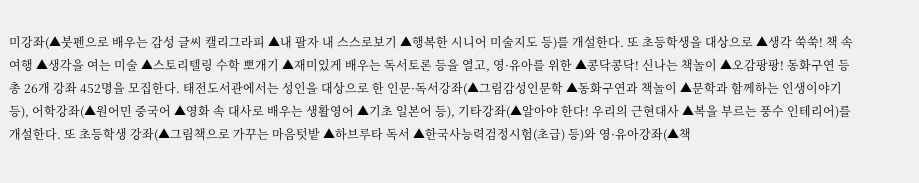미강좌(▲붓펜으로 배우는 감성 글씨 캘리그라피 ▲내 팔자 내 스스로보기 ▲행복한 시니어 미술지도 등)를 개설한다. 또 초등학생을 대상으로 ▲생각 쑥쑥! 책 속 여행 ▲생각을 여는 미술 ▲스토리텔링 수학 뽀개기 ▲재미있게 배우는 독서토론 등을 열고, 영·유아를 위한 ▲콩닥콩닥! 신나는 책놀이 ▲오감팡팡! 동화구연 등 총 26개 강좌 452명을 모집한다. 태전도서관에서는 성인을 대상으로 한 인문·독서강좌(▲그림감성인문학 ▲동화구연과 책놀이 ▲문학과 함께하는 인생이야기 등), 어학강좌(▲원어민 중국어 ▲영화 속 대사로 배우는 생활영어 ▲기초 일본어 등), 기타강좌(▲알아야 한다! 우리의 근현대사 ▲복을 부르는 풍수 인테리어)를 개설한다. 또 초등학생 강좌(▲그림책으로 가꾸는 마음텃밭 ▲하브루타 독서 ▲한국사능력검정시험(초급) 등)와 영·유아강좌(▲책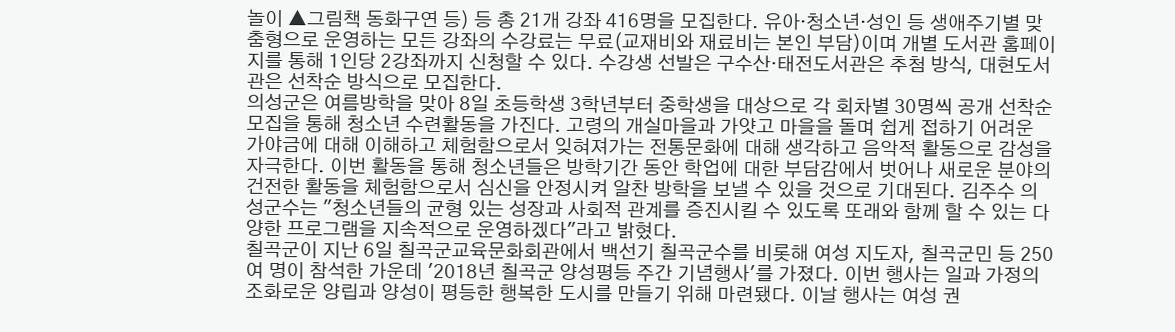놀이 ▲그림책 동화구연 등) 등 총 21개 강좌 416명을 모집한다. 유아·청소년·성인 등 생애주기별 맞춤형으로 운영하는 모든 강좌의 수강료는 무료(교재비와 재료비는 본인 부담)이며 개별 도서관 홈페이지를 통해 1인당 2강좌까지 신청할 수 있다. 수강생 선발은 구수산·태전도서관은 추첨 방식, 대현도서관은 선착순 방식으로 모집한다.
의성군은 여름방학을 맞아 8일 초등학생 3학년부터 중학생을 대상으로 각 회차별 30명씩 공개 선착순 모집을 통해 청소년 수련활동을 가진다. 고령의 개실마을과 가얏고 마을을 돌며 쉽게 접하기 어려운 가야금에 대해 이해하고 체험함으로서 잊혀져가는 전통문화에 대해 생각하고 음악적 활동으로 감성을 자극한다. 이번 활동을 통해 청소년들은 방학기간 동안 학업에 대한 부담감에서 벗어나 새로운 분야의 건전한 활동을 체험함으로서 심신을 안정시켜 알찬 방학을 보낼 수 있을 것으로 기대된다. 김주수 의성군수는 "청소년들의 균형 있는 성장과 사회적 관계를 증진시킬 수 있도록 또래와 함께 할 수 있는 다양한 프로그램을 지속적으로 운영하겠다"라고 밝혔다.
칠곡군이 지난 6일 칠곡군교육문화회관에서 백선기 칠곡군수를 비롯해 여성 지도자, 칠곡군민 등 250여 명이 참석한 가운데 '2018년 칠곡군 양성평등 주간 기념행사'를 가졌다. 이번 행사는 일과 가정의 조화로운 양립과 양성이 평등한 행복한 도시를 만들기 위해 마련됐다. 이날 행사는 여성 권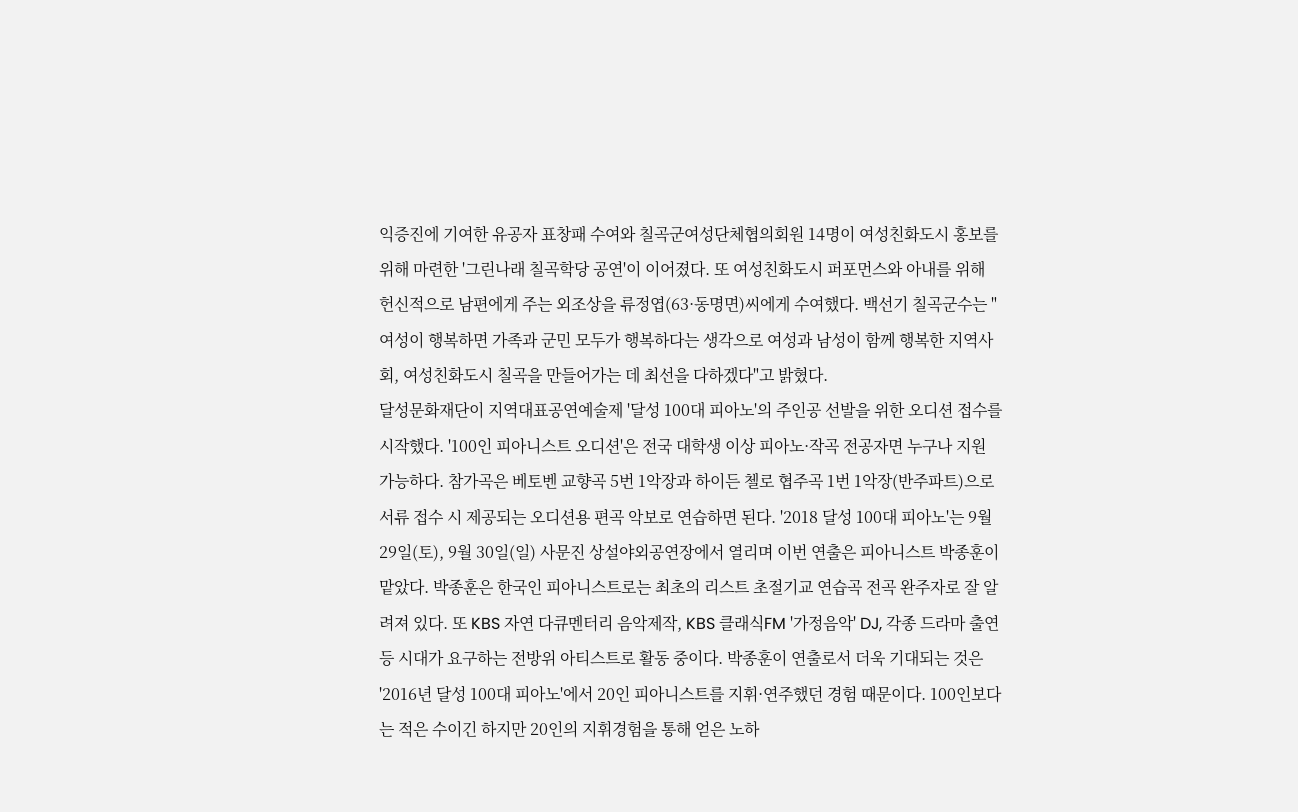익증진에 기여한 유공자 표창패 수여와 칠곡군여성단체협의회원 14명이 여성친화도시 홍보를 위해 마련한 '그린나래 칠곡학당 공연'이 이어졌다. 또 여성친화도시 퍼포먼스와 아내를 위해 헌신적으로 남편에게 주는 외조상을 류정엽(63·동명면)씨에게 수여했다. 백선기 칠곡군수는 "여성이 행복하면 가족과 군민 모두가 행복하다는 생각으로 여성과 남성이 함께 행복한 지역사회, 여성친화도시 칠곡을 만들어가는 데 최선을 다하겠다"고 밝혔다.
달성문화재단이 지역대표공연예술제 '달성 100대 피아노'의 주인공 선발을 위한 오디션 접수를 시작했다. '100인 피아니스트 오디션'은 전국 대학생 이상 피아노·작곡 전공자면 누구나 지원 가능하다. 참가곡은 베토벤 교향곡 5번 1악장과 하이든 첼로 협주곡 1번 1악장(반주파트)으로 서류 접수 시 제공되는 오디션용 편곡 악보로 연습하면 된다. '2018 달성 100대 피아노'는 9월 29일(토), 9월 30일(일) 사문진 상설야외공연장에서 열리며 이번 연출은 피아니스트 박종훈이 맡았다. 박종훈은 한국인 피아니스트로는 최초의 리스트 초절기교 연습곡 전곡 완주자로 잘 알려져 있다. 또 KBS 자연 다큐멘터리 음악제작, KBS 클래식FM '가정음악' DJ, 각종 드라마 출연 등 시대가 요구하는 전방위 아티스트로 활동 중이다. 박종훈이 연출로서 더욱 기대되는 것은 '2016년 달성 100대 피아노'에서 20인 피아니스트를 지휘·연주했던 경험 때문이다. 100인보다는 적은 수이긴 하지만 20인의 지휘경험을 통해 얻은 노하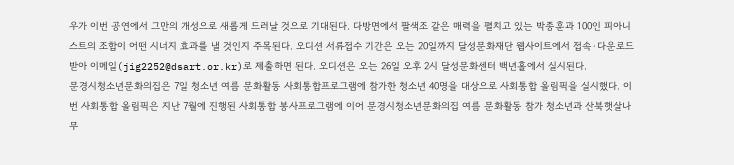우가 이번 공연에서 그만의 개성으로 새롭게 드러날 것으로 기대된다. 다방면에서 팔색조 같은 매력을 펼치고 있는 박종훈과 100인 피아니스트의 조합이 어떤 시너지 효과를 낼 것인지 주목된다. 오디션 서류접수 기간은 오는 20일까지 달성문화재단 웹사이트에서 접속·다운로드 받아 이메일(jig2252@dsart.or.kr)로 제출하면 된다. 오디션은 오는 26일 오후 2시 달성문화센터 백년홀에서 실시된다.
문경시청소년문화의집은 7일 청소년 여름 문화활동 사회통합프로그램에 참가한 청소년 40명을 대상으로 사회통합 올림픽을 실시했다. 이번 사회통합 올림픽은 지난 7월에 진행된 사회통합 봉사프로그램에 이어 문경시청소년문화의집 여름 문화활동 참가 청소년과 산북햇살나무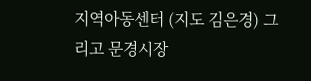지역아동센터 (지도 김은경) 그리고 문경시장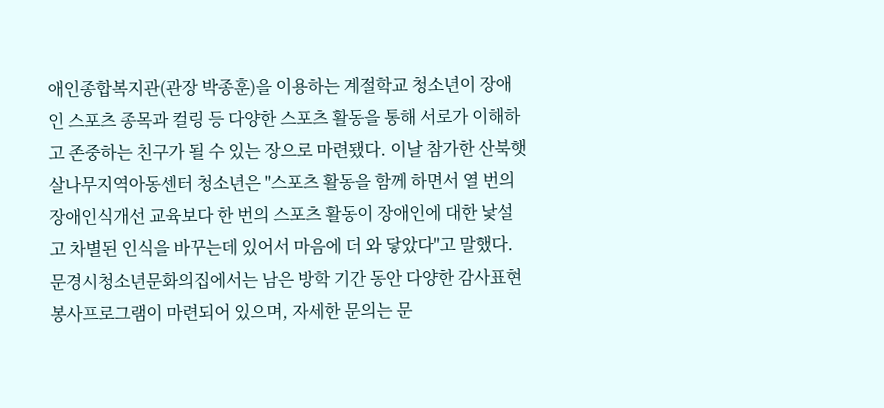애인종합복지관(관장 박종훈)을 이용하는 계절학교 청소년이 장애인 스포츠 종목과 컬링 등 다양한 스포츠 활동을 통해 서로가 이해하고 존중하는 친구가 될 수 있는 장으로 마련됐다. 이날 참가한 산북햇살나무지역아동센터 청소년은 "스포츠 활동을 함께 하면서 열 번의 장애인식개선 교육보다 한 번의 스포츠 활동이 장애인에 대한 낯설고 차별된 인식을 바꾸는데 있어서 마음에 더 와 닿았다"고 말했다. 문경시청소년문화의집에서는 남은 방학 기간 동안 다양한 감사표현 봉사프로그램이 마련되어 있으며, 자세한 문의는 문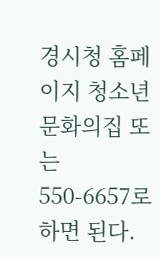경시청 홈페이지 청소년문화의집 또는 550-6657로 하면 된다.